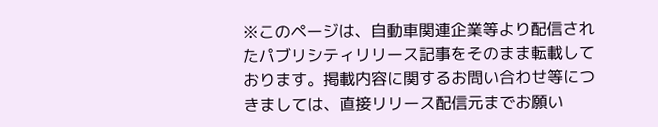※このページは、自動車関連企業等より配信されたパブリシティリリース記事をそのまま転載しております。掲載内容に関するお問い合わせ等につきましては、直接リリース配信元までお願い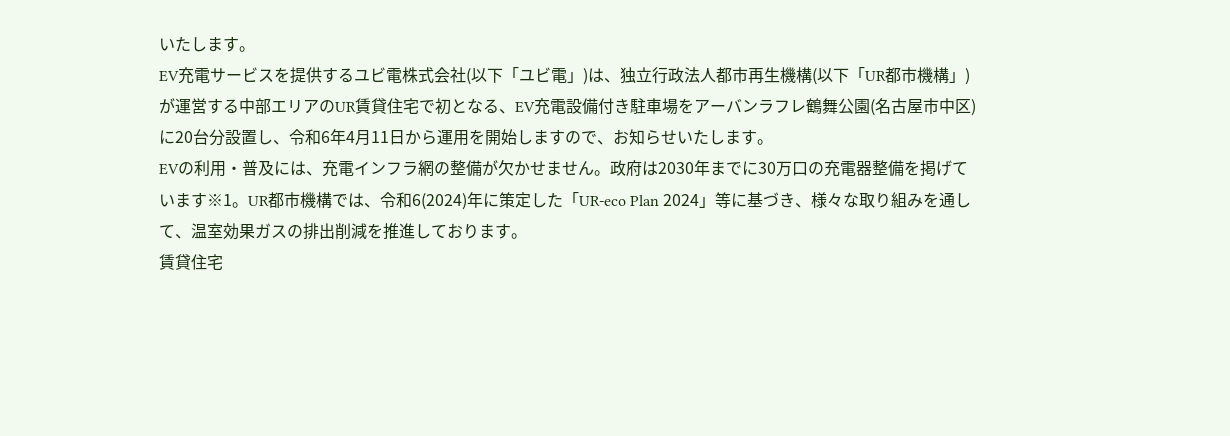いたします。
EV充電サービスを提供するユビ電株式会社(以下「ユビ電」)は、独立行政法人都市再生機構(以下「UR都市機構」)が運営する中部エリアのUR賃貸住宅で初となる、EV充電設備付き駐車場をアーバンラフレ鶴舞公園(名古屋市中区)に20台分設置し、令和6年4月11日から運用を開始しますので、お知らせいたします。
EVの利用・普及には、充電インフラ網の整備が欠かせません。政府は2030年までに30万口の充電器整備を掲げています※1。UR都市機構では、令和6(2024)年に策定した「UR-eco Plan 2024」等に基づき、様々な取り組みを通して、温室効果ガスの排出削減を推進しております。
賃貸住宅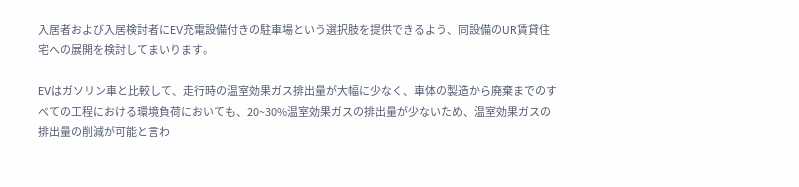入居者および入居検討者にEV充電設備付きの駐車場という選択肢を提供できるよう、同設備のUR賃貸住宅への展開を検討してまいります。

EVはガソリン車と比較して、走行時の温室効果ガス排出量が大幅に少なく、車体の製造から廃棄までのすべての工程における環境負荷においても、20~30%温室効果ガスの排出量が少ないため、温室効果ガスの排出量の削減が可能と言わ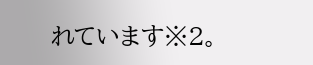れています※2。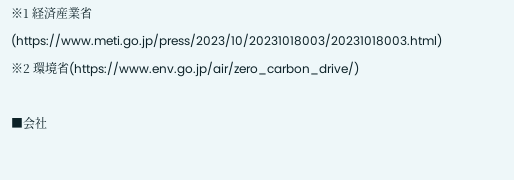※1 経済産業省(https://www.meti.go.jp/press/2023/10/20231018003/20231018003.html)
※2 環境省(https://www.env.go.jp/air/zero_carbon_drive/)

■会社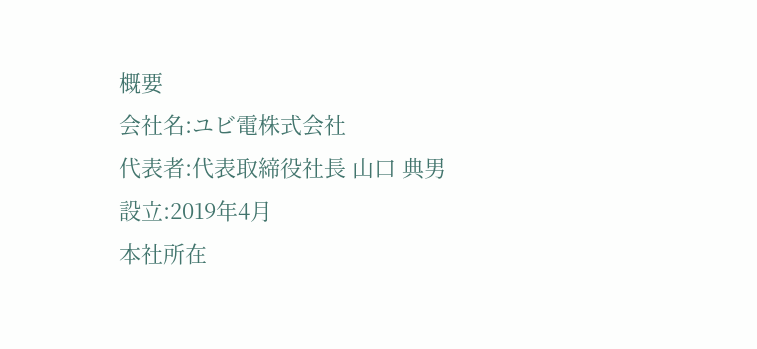概要
会社名:ユビ電株式会社
代表者:代表取締役社長 山口 典男
設立:2019年4月
本社所在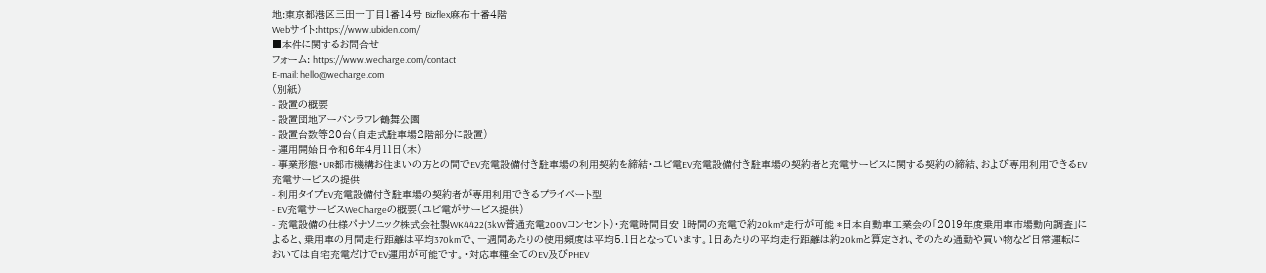地:東京都港区三田一丁目1番14号 Bizflex麻布十番4階
Webサイト:https://www.ubiden.com/
■本件に関するお問合せ
フォーム: https://www.wecharge.com/contact
E-mail: hello@wecharge.com
(別紙)
- 設置の概要
- 設置団地アーバンラフレ鶴舞公園
- 設置台数等20台(自走式駐車場2階部分に設置)
- 運用開始日令和6年4月11日(木)
- 事業形態・UR都市機構お住まいの方との間でEV充電設備付き駐車場の利用契約を締結・ユビ電EV充電設備付き駐車場の契約者と充電サービスに関する契約の締結、および専用利用できるEV充電サービスの提供
- 利用タイプEV充電設備付き駐車場の契約者が専用利用できるプライベート型
- EV充電サービスWeChargeの概要(ユビ電がサービス提供)
- 充電設備の仕様パナソニック株式会社製WK4422(3kW普通充電200Vコンセント)・充電時間目安 1時間の充電で約20km*走行が可能 *日本自動車工業会の「2019年度乗用車市場動向調査」によると、乗用車の月間走行距離は平均370kmで、一週間あたりの使用頻度は平均5.1日となっています。1日あたりの平均走行距離は約20kmと算定され、そのため通勤や買い物など日常運転においては自宅充電だけでEV運用が可能です。・対応車種全てのEV及びPHEV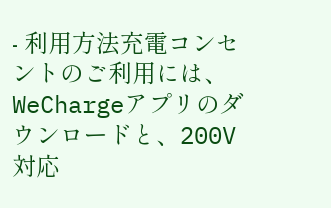- 利用方法充電コンセントのご利用には、WeChargeアプリのダウンロードと、200V対応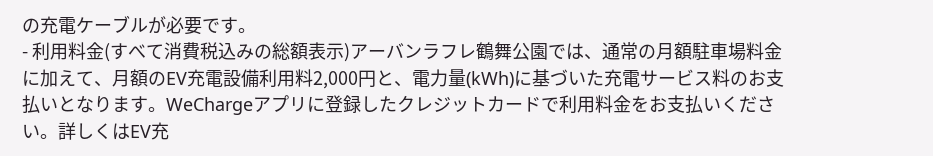の充電ケーブルが必要です。
- 利用料金(すべて消費税込みの総額表示)アーバンラフレ鶴舞公園では、通常の月額駐車場料金に加えて、月額のEV充電設備利用料2,000円と、電力量(kWh)に基づいた充電サービス料のお支払いとなります。WeChargeアプリに登録したクレジットカードで利用料金をお支払いください。詳しくはEV充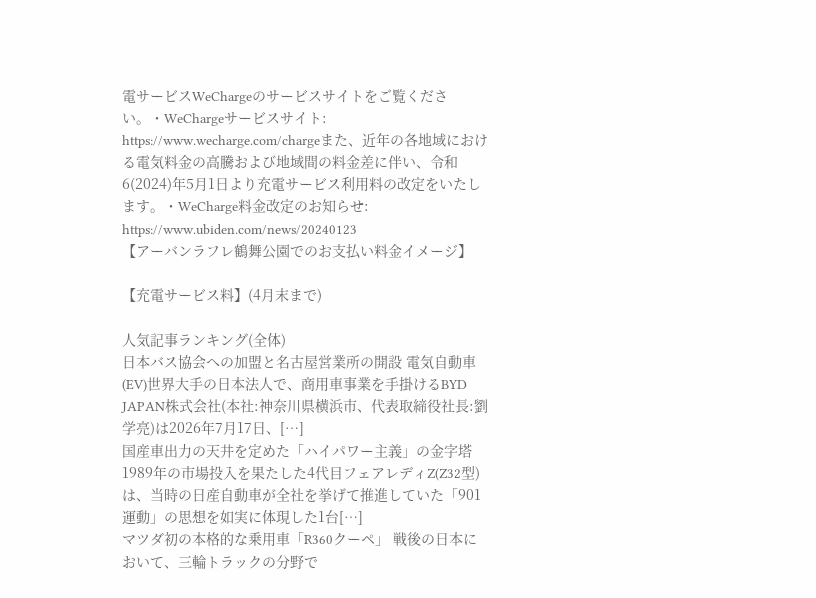電サービスWeChargeのサービスサイトをご覧ください。・WeChargeサービスサイト: https://www.wecharge.com/chargeまた、近年の各地域における電気料金の高騰および地域間の料金差に伴い、令和6(2024)年5月1日より充電サービス利用料の改定をいたします。・WeCharge料金改定のお知らせ: https://www.ubiden.com/news/20240123
【アーバンラフレ鶴舞公園でのお支払い料金イメージ】

【充電サービス料】(4月末まで)

人気記事ランキング(全体)
日本バス協会への加盟と名古屋営業所の開設 電気自動車(EV)世界大手の日本法人で、商用車事業を手掛けるBYD JAPAN株式会社(本社:神奈川県横浜市、代表取締役社長:劉学亮)は2026年7月17日、[…]
国産車出力の天井を定めた「ハイパワー主義」の金字塔 1989年の市場投入を果たした4代目フェアレディZ(Z32型)は、当時の日産自動車が全社を挙げて推進していた「901運動」の思想を如実に体現した1台[…]
マツダ初の本格的な乗用車「R360クーペ」 戦後の日本において、三輪トラックの分野で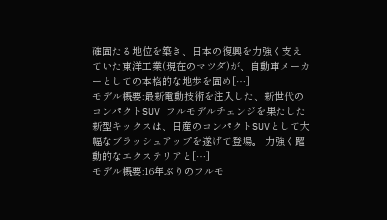確固たる地位を築き、日本の復興を力強く支えていた東洋工業(現在のマツダ)が、自動車メーカーとしての本格的な地歩を固め[…]
モデル概要:最新電動技術を注入した、新世代のコンパクトSUV フルモデルチェンジを果たした新型キックスは、日産のコンパクトSUVとして大幅なブラッシュアップを遂げて登場。 力強く躍動的なエクステリアと[…]
モデル概要:16年ぶりのフルモ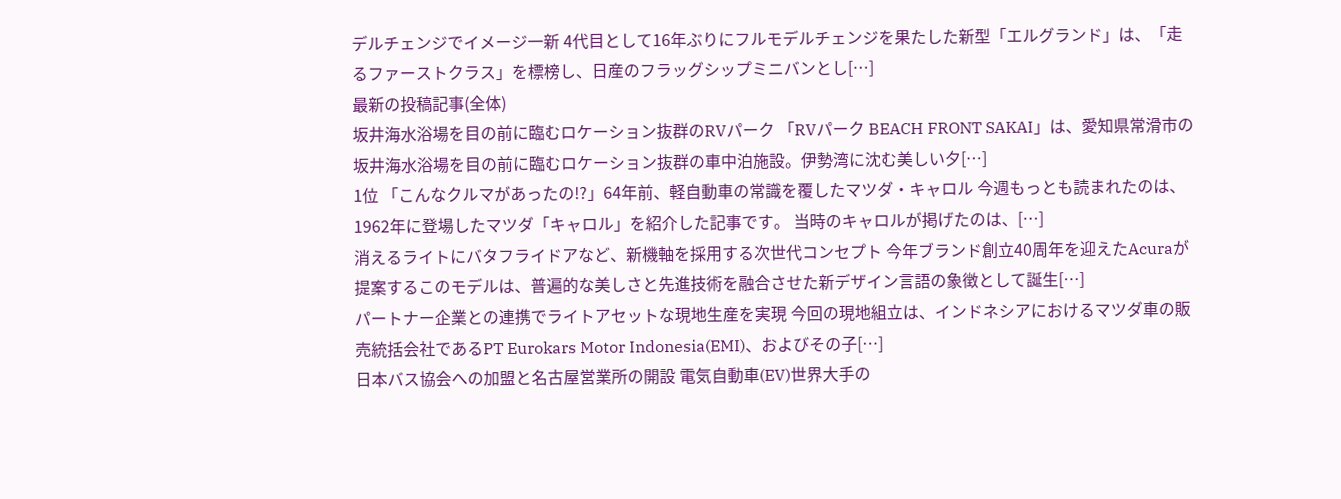デルチェンジでイメージ一新 4代目として16年ぶりにフルモデルチェンジを果たした新型「エルグランド」は、「走るファーストクラス」を標榜し、日産のフラッグシップミニバンとし[…]
最新の投稿記事(全体)
坂井海水浴場を目の前に臨むロケーション抜群のRVパーク 「RVパーク BEACH FRONT SAKAI」は、愛知県常滑市の坂井海水浴場を目の前に臨むロケーション抜群の車中泊施設。伊勢湾に沈む美しい夕[…]
1位 「こんなクルマがあったの!?」64年前、軽自動車の常識を覆したマツダ・キャロル 今週もっとも読まれたのは、1962年に登場したマツダ「キャロル」を紹介した記事です。 当時のキャロルが掲げたのは、[…]
消えるライトにバタフライドアなど、新機軸を採用する次世代コンセプト 今年ブランド創立40周年を迎えたAcuraが提案するこのモデルは、普遍的な美しさと先進技術を融合させた新デザイン言語の象徴として誕生[…]
パートナー企業との連携でライトアセットな現地生産を実現 今回の現地組立は、インドネシアにおけるマツダ車の販売統括会社であるPT Eurokars Motor Indonesia(EMI)、およびその子[…]
日本バス協会への加盟と名古屋営業所の開設 電気自動車(EV)世界大手の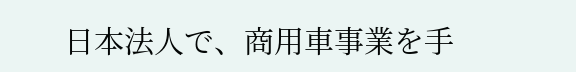日本法人で、商用車事業を手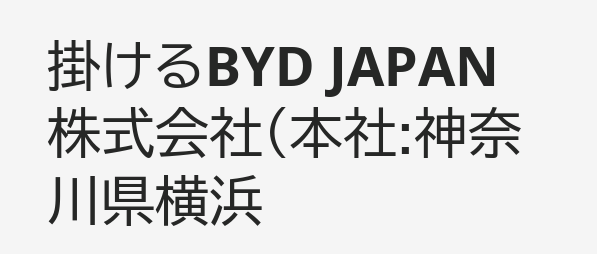掛けるBYD JAPAN株式会社(本社:神奈川県横浜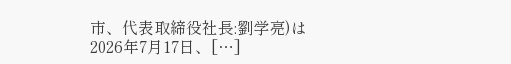市、代表取締役社長:劉学亮)は2026年7月17日、[…]